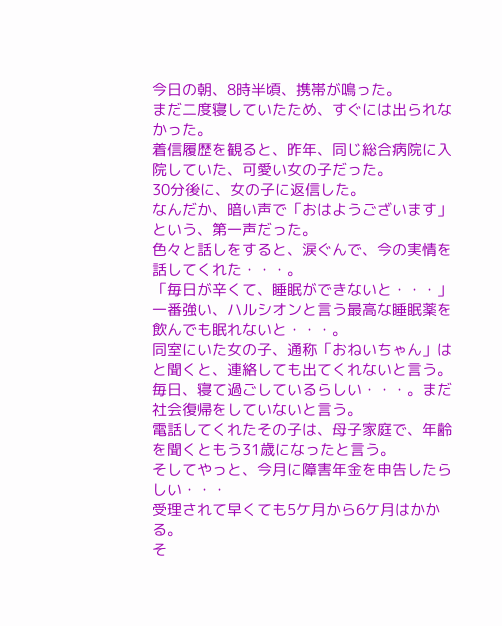今日の朝、8時半頃、携帯が鳴った。
まだ二度寝していたため、すぐには出られなかった。
着信履歴を観ると、昨年、同じ総合病院に入院していた、可愛い女の子だった。
30分後に、女の子に返信した。
なんだか、暗い声で「おはようございます」という、第一声だった。
色々と話しをすると、涙ぐんで、今の実情を話してくれた・・・。
「毎日が辛くて、睡眠ができないと・・・」 一番強い、ハルシオンと言う最高な睡眠薬を飲んでも眠れないと・・・。
同室にいた女の子、通称「おねいちゃん」はと聞くと、連絡しても出てくれないと言う。
毎日、寝て過ごしているらしい・・・。まだ社会復帰をしていないと言う。
電話してくれたその子は、母子家庭で、年齢を聞くともう31歳になったと言う。
そしてやっと、今月に障害年金を申告したらしい・・・
受理されて早くても5ケ月から6ケ月はかかる。
そ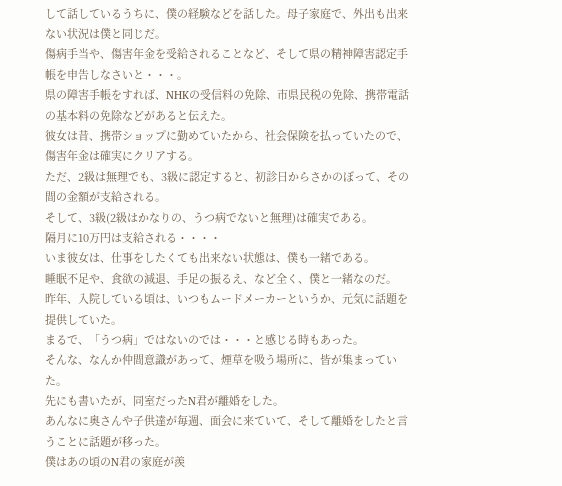して話しているうちに、僕の経験などを話した。母子家庭で、外出も出来ない状況は僕と同じだ。
傷病手当や、傷害年金を受給されることなど、そして県の精神障害認定手帳を申告しなさいと・・・。
県の障害手帳をすれば、NHKの受信料の免除、市県民税の免除、携帯電話の基本料の免除などがあると伝えた。
彼女は昔、携帯ショップに勤めていたから、社会保険を払っていたので、傷害年金は確実にクリアする。
ただ、2級は無理でも、3級に認定すると、初診日からさかのぼって、その間の金額が支給される。
そして、3級(2級はかなりの、うつ病でないと無理)は確実である。
隔月に10万円は支給される・・・・
いま彼女は、仕事をしたくても出来ない状態は、僕も一緒である。
睡眠不足や、食欲の減退、手足の振るえ、など全く、僕と一緒なのだ。
昨年、入院している頃は、いつもムードメーカーというか、元気に話題を提供していた。
まるで、「うつ病」ではないのでは・・・と感じる時もあった。
そんな、なんか仲間意識があって、煙草を吸う場所に、皆が集まっていた。
先にも書いたが、同室だったN君が離婚をした。
あんなに奥さんや子供達が毎週、面会に来ていて、そして離婚をしたと言うことに話題が移った。
僕はあの頃のN君の家庭が羨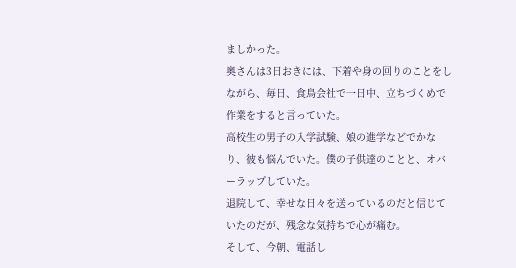ましかった。
奥さんは3日おきには、下着や身の回りのことをしながら、毎日、食鳥会社で一日中、立ちづくめで作業をすると言っていた。
高校生の男子の入学試験、娘の進学などでかなり、彼も悩んでいた。僕の子供達のことと、オバーラップしていた。
退院して、幸せな日々を送っているのだと信じていたのだが、残念な気持ちで心が痛む。
そして、今朝、電話し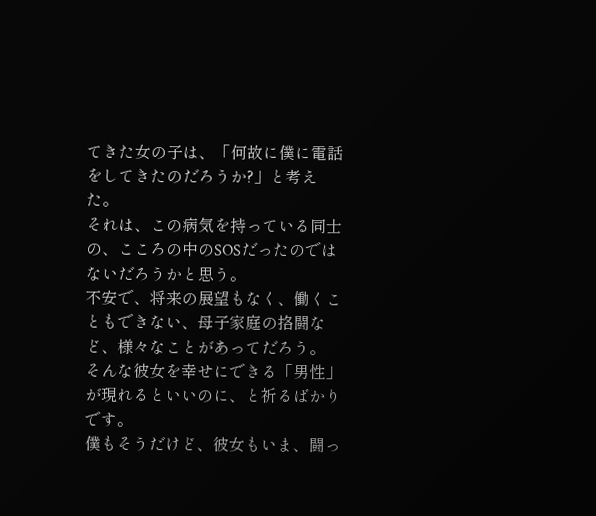てきた女の子は、「何故に僕に電話をしてきたのだろうか?」と考えた。
それは、この病気を持っている同士の、こころの中のSOSだったのではないだろうかと思う。
不安で、将来の展望もなく、働くこともできない、母子家庭の挌闘など、様々なことがあってだろう。
そんな彼女を幸せにできる「男性」が現れるといいのに、と祈るばかりです。
僕もそうだけど、彼女もいま、闘っ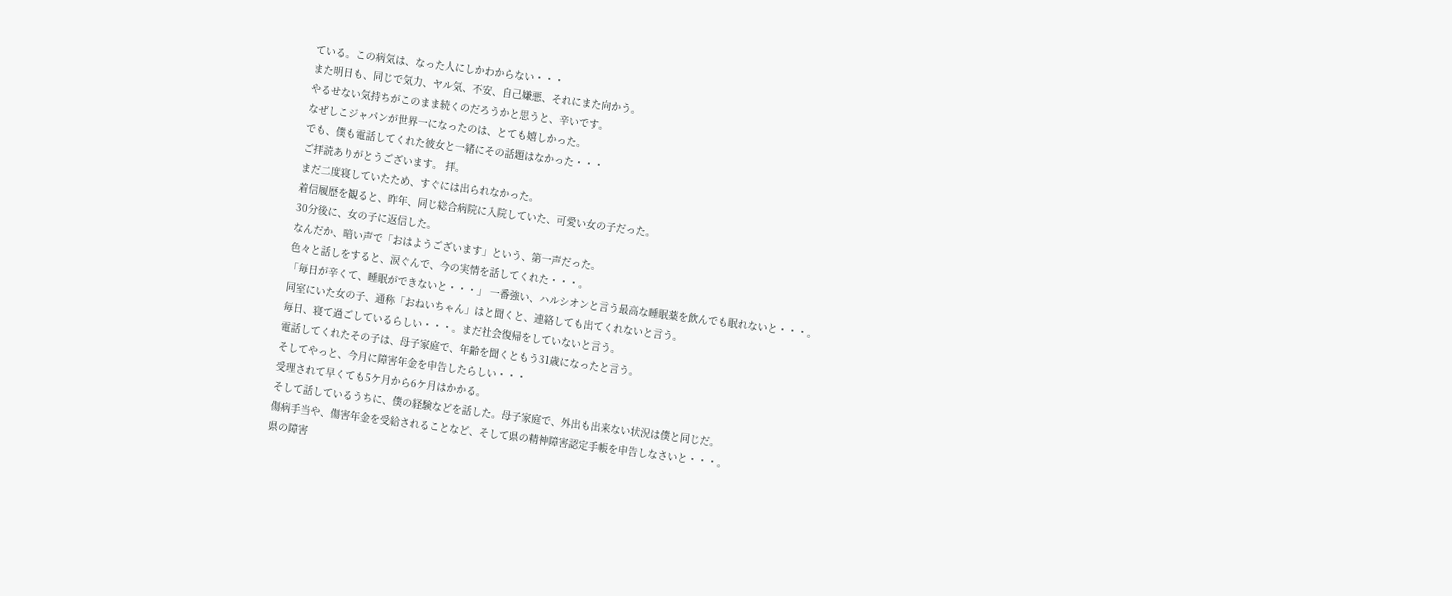ている。この病気は、なった人にしかわからない・・・
また明日も、同じで気力、ヤル気、不安、自己嫌悪、それにまた向かう。
やるせない気持ちがこのまま続くのだろうかと思うと、辛いです。
なぜしこジャパンが世界一になったのは、とても嬉しかった。
でも、僕も電話してくれた彼女と一緒にその話題はなかった・・・
ご拝読ありがとうございます。 拝。
まだ二度寝していたため、すぐには出られなかった。
着信履歴を観ると、昨年、同じ総合病院に入院していた、可愛い女の子だった。
30分後に、女の子に返信した。
なんだか、暗い声で「おはようございます」という、第一声だった。
色々と話しをすると、涙ぐんで、今の実情を話してくれた・・・。
「毎日が辛くて、睡眠ができないと・・・」 一番強い、ハルシオンと言う最高な睡眠薬を飲んでも眠れないと・・・。
同室にいた女の子、通称「おねいちゃん」はと聞くと、連絡しても出てくれないと言う。
毎日、寝て過ごしているらしい・・・。まだ社会復帰をしていないと言う。
電話してくれたその子は、母子家庭で、年齢を聞くともう31歳になったと言う。
そしてやっと、今月に障害年金を申告したらしい・・・
受理されて早くても5ケ月から6ケ月はかかる。
そして話しているうちに、僕の経験などを話した。母子家庭で、外出も出来ない状況は僕と同じだ。
傷病手当や、傷害年金を受給されることなど、そして県の精神障害認定手帳を申告しなさいと・・・。
県の障害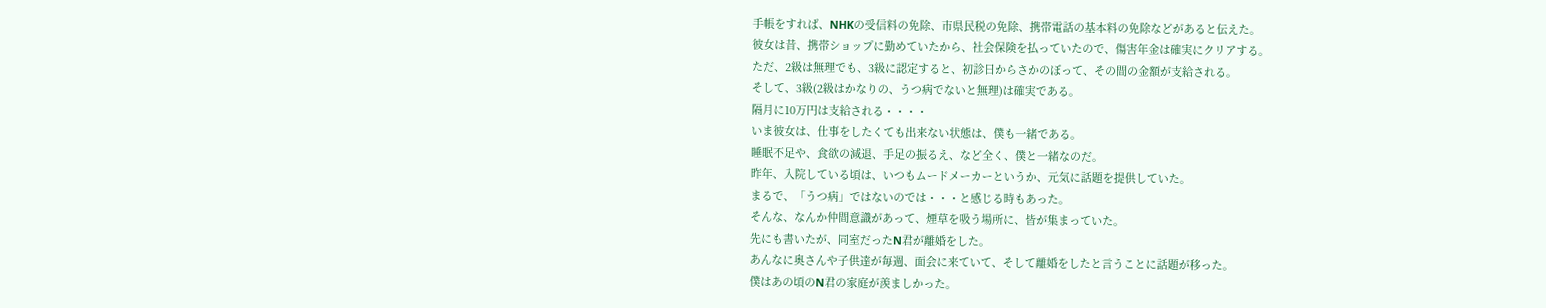手帳をすれば、NHKの受信料の免除、市県民税の免除、携帯電話の基本料の免除などがあると伝えた。
彼女は昔、携帯ショップに勤めていたから、社会保険を払っていたので、傷害年金は確実にクリアする。
ただ、2級は無理でも、3級に認定すると、初診日からさかのぼって、その間の金額が支給される。
そして、3級(2級はかなりの、うつ病でないと無理)は確実である。
隔月に10万円は支給される・・・・
いま彼女は、仕事をしたくても出来ない状態は、僕も一緒である。
睡眠不足や、食欲の減退、手足の振るえ、など全く、僕と一緒なのだ。
昨年、入院している頃は、いつもムードメーカーというか、元気に話題を提供していた。
まるで、「うつ病」ではないのでは・・・と感じる時もあった。
そんな、なんか仲間意識があって、煙草を吸う場所に、皆が集まっていた。
先にも書いたが、同室だったN君が離婚をした。
あんなに奥さんや子供達が毎週、面会に来ていて、そして離婚をしたと言うことに話題が移った。
僕はあの頃のN君の家庭が羨ましかった。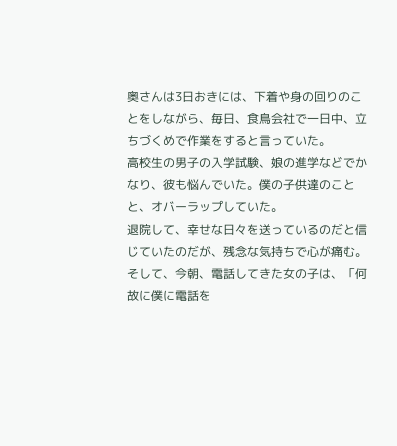奥さんは3日おきには、下着や身の回りのことをしながら、毎日、食鳥会社で一日中、立ちづくめで作業をすると言っていた。
高校生の男子の入学試験、娘の進学などでかなり、彼も悩んでいた。僕の子供達のことと、オバーラップしていた。
退院して、幸せな日々を送っているのだと信じていたのだが、残念な気持ちで心が痛む。
そして、今朝、電話してきた女の子は、「何故に僕に電話を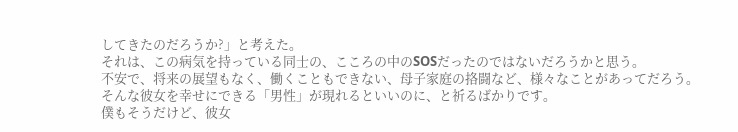してきたのだろうか?」と考えた。
それは、この病気を持っている同士の、こころの中のSOSだったのではないだろうかと思う。
不安で、将来の展望もなく、働くこともできない、母子家庭の挌闘など、様々なことがあってだろう。
そんな彼女を幸せにできる「男性」が現れるといいのに、と祈るばかりです。
僕もそうだけど、彼女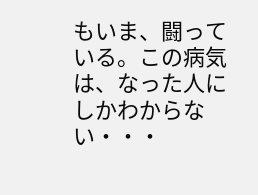もいま、闘っている。この病気は、なった人にしかわからない・・・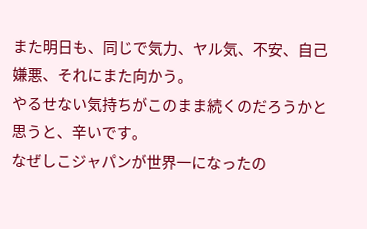また明日も、同じで気力、ヤル気、不安、自己嫌悪、それにまた向かう。
やるせない気持ちがこのまま続くのだろうかと思うと、辛いです。
なぜしこジャパンが世界一になったの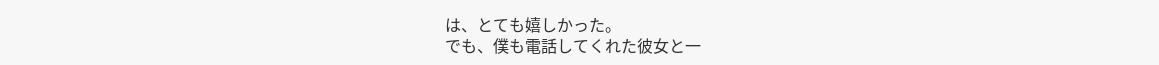は、とても嬉しかった。
でも、僕も電話してくれた彼女と一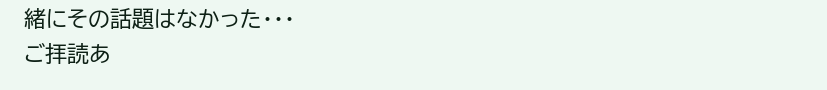緒にその話題はなかった・・・
ご拝読あ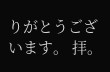りがとうございます。 拝。